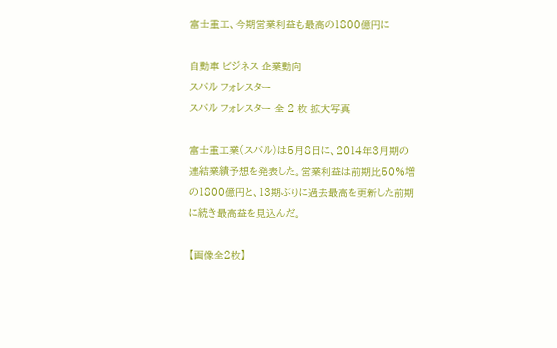富士重工、今期営業利益も最高の1800億円に

自動車 ビジネス 企業動向
スバル フォレスター
スバル フォレスター 全 2 枚 拡大写真

富士重工業(スバル)は5月8日に、2014年3月期の連結業績予想を発表した。営業利益は前期比50%増の1800億円と、13期ぶりに過去最高を更新した前期に続き最高益を見込んだ。

【画像全2枚】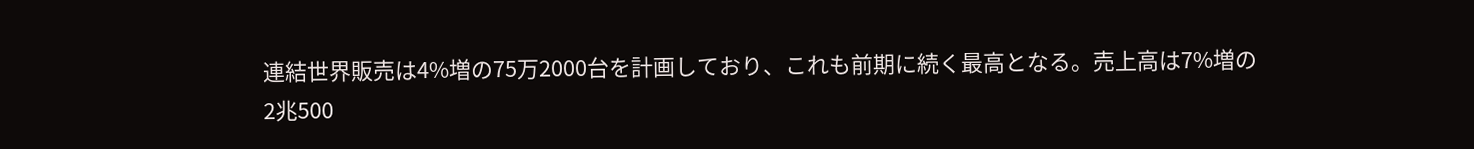連結世界販売は4%増の75万2000台を計画しており、これも前期に続く最高となる。売上高は7%増の2兆500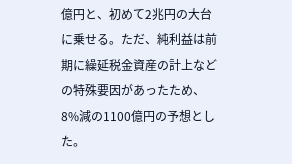億円と、初めて2兆円の大台に乗せる。ただ、純利益は前期に繰延税金資産の計上などの特殊要因があったため、8%減の1100億円の予想とした。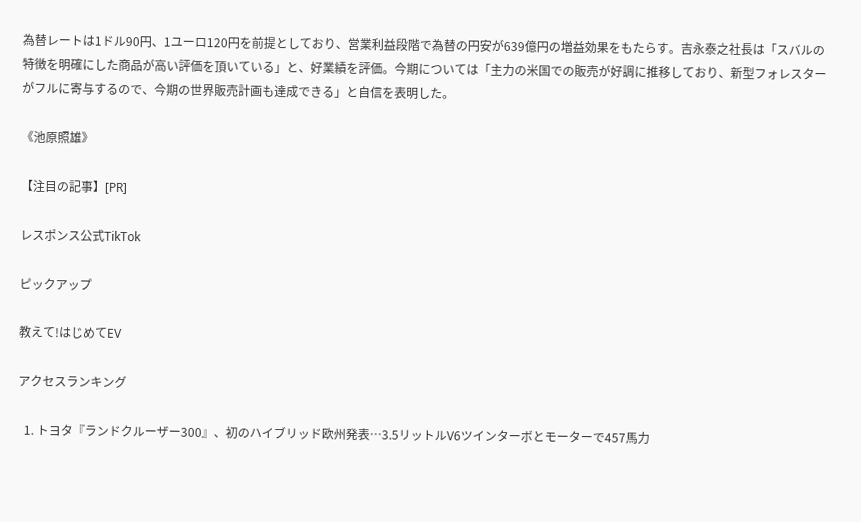為替レートは1ドル90円、1ユーロ120円を前提としており、営業利益段階で為替の円安が639億円の増益効果をもたらす。吉永泰之社長は「スバルの特徴を明確にした商品が高い評価を頂いている」と、好業績を評価。今期については「主力の米国での販売が好調に推移しており、新型フォレスターがフルに寄与するので、今期の世界販売計画も達成できる」と自信を表明した。

《池原照雄》

【注目の記事】[PR]

レスポンス公式TikTok

ピックアップ

教えて!はじめてEV

アクセスランキング

  1. トヨタ『ランドクルーザー300』、初のハイブリッド欧州発表…3.5リットルV6ツインターボとモーターで457馬力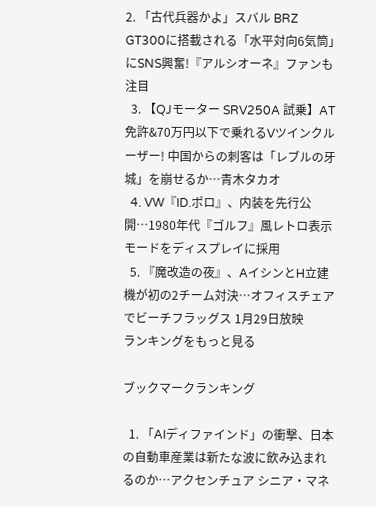2. 「古代兵器かよ」スバル BRZ GT300に搭載される「水平対向6気筒」にSNS興奮!『アルシオーネ』ファンも注目
  3. 【QJモーター SRV250A 試乗】AT免許&70万円以下で乗れるVツインクルーザー! 中国からの刺客は「レブルの牙城」を崩せるか…青木タカオ
  4. VW『ID.ポロ』、内装を先行公開…1980年代『ゴルフ』風レトロ表示モードをディスプレイに採用
  5. 『魔改造の夜』、AイシンとH立建機が初の2チーム対決…オフィスチェアでビーチフラッグス 1月29日放映
ランキングをもっと見る

ブックマークランキング

  1. 「AIディファインド」の衝撃、日本の自動車産業は新たな波に飲み込まれるのか…アクセンチュア シニア・マネ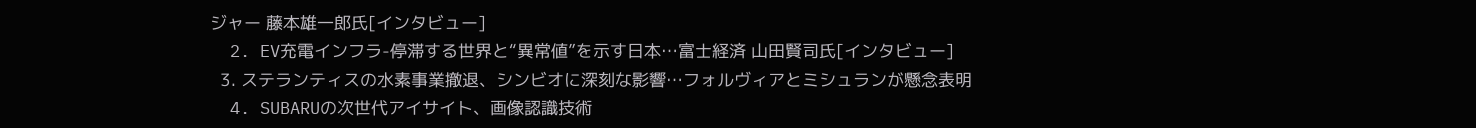ジャー 藤本雄一郎氏[インタビュー]
  2. EV充電インフラ-停滞する世界と“異常値”を示す日本…富士経済 山田賢司氏[インタビュー]
  3. ステランティスの水素事業撤退、シンビオに深刻な影響…フォルヴィアとミシュランが懸念表明
  4. SUBARUの次世代アイサイト、画像認識技術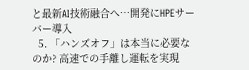と最新AI技術融合へ…開発にHPEサーバー導入
  5. 「ハンズオフ」は本当に必要なのか? 高速での手離し運転を実現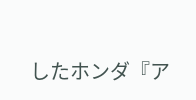したホンダ『ア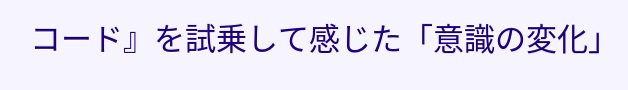コード』を試乗して感じた「意識の変化」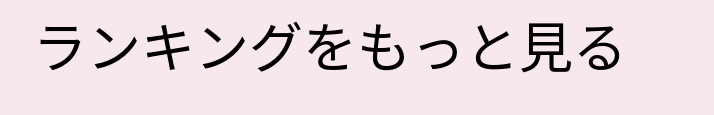ランキングをもっと見る